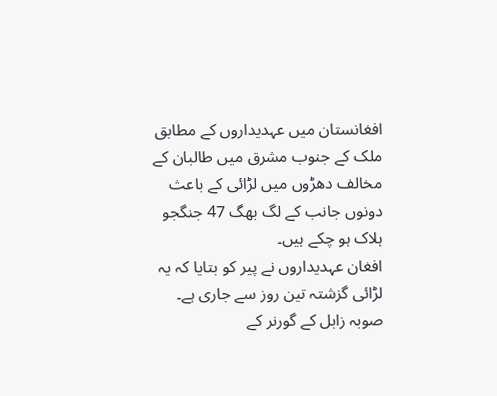افغانستان میں عہدیداروں کے مطابق ملک کے جنوب مشرق میں طالبان کے مخالف دھڑوں میں لڑائی کے باعث دونوں جانب کے لگ بھگ 47 جنگجو ہلاک ہو چکے ہیں۔
افغان عہدیداروں نے پیر کو بتایا کہ یہ لڑائی گزشتہ تین روز سے جاری ہے۔
صوبہ زابل کے گورنر کے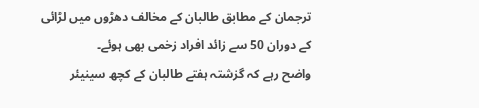ترجمان کے مطابق طالبان کے مخالف دھڑوں میں لڑائی کے دوران 50 سے زائد افراد زخمی بھی ہوئے۔
واضح رہے کہ گزشتہ ہفتے طالبان کے کچھ سینیئر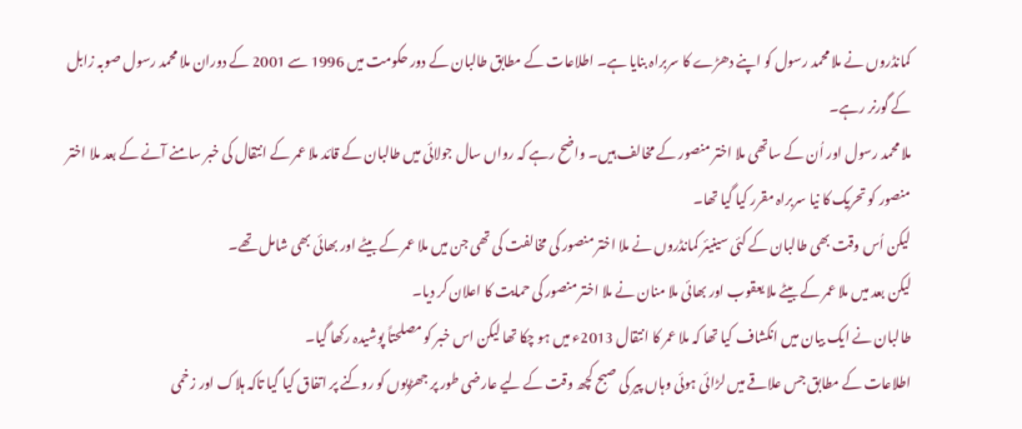کمانڈروں نے ملا محمد رسول کو اپنے دھڑے کا سربراہ بنایا ہے۔ اطلاعات کے مطابق طالبان کے دور حکومت میں 1996 سے 2001 کے دوران ملا محمد رسول صوبہ زابل کے گورنر رہے۔
ملا محمد رسول اور اُن کے ساتھی ملا اختر منصور کے مخالف ہیں۔ واضح رہے کہ رواں سال جولائی میں طالبان کے قائد ملا عمر کے انتقال کی خبر سامنے آنے کے بعد ملا اختر منصور کو تحریک کا نیا سربراہ مقرر کیا گیا تھا۔
لیکن اُس وقت بھی طالبان کے کئی سینیئر کمانڈروں نے ملا اختر منصور کی مخالفت کی تھی جن میں ملا عمر کے بیٹے اور بھائی بھی شامل تھے۔
لیکن بعد میں ملا عمر کے بیٹے ملا یعقوب اور بھائی ملا منان نے ملا اختر منصور کی حمایت کا اعلان کر دیا۔
طالبان نے ایک بیان میں انکشاف کیا تھا کہ ملا عمر کا انتقال 2013ء میں ہو چکا تھا لیکن اس خبر کو مصلحتاً پوشیدہ رکھا گیا۔
اطلاعات کے مطابق جس علاقے میں لڑائی ہوئی وہاں پیر کی صبح کچھ وقت کے لیے عارضی طور پر جھڑپوں کو روکنے پر اتفاق کیا گیا تاکہ ہلاک اور زخمی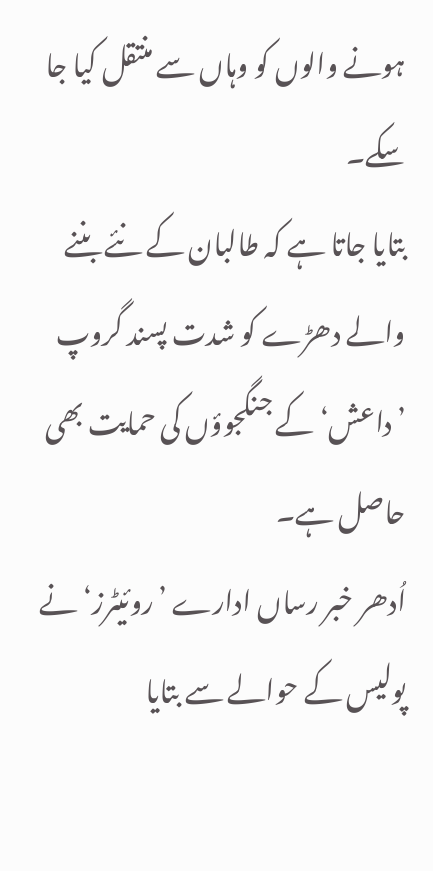ہونے والوں کو وہاں سے منتقل کیا جا سکے۔
بتایا جاتا ہے کہ طالبان کے نئے بننے والے دھڑے کو شدت پسند گروپ ’داعش‘ کے جنگجوؤں کی حمایت بھی حاصل ہے۔
اُدھر خبر رساں ادارے ’روئیٹرز‘ نے پولیس کے حوالے سے بتایا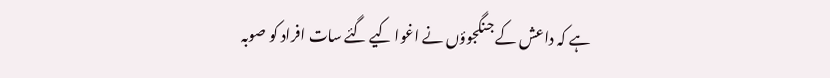ہے کہ داعش کے جنگجوؤں نے اغوا کیے گئے سات افراد کو صوبہ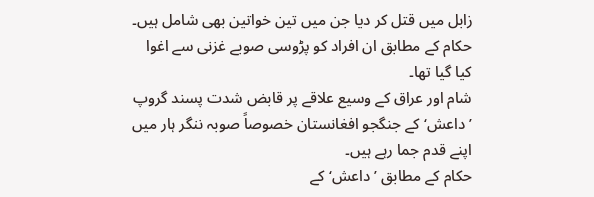زابل میں قتل کر دیا جن میں تین خواتین بھی شامل ہیں۔
حکام کے مطابق ان افراد کو پڑوسی صوبے غزنی سے اغوا کیا گیا تھا۔
شام اور عراق کے وسیع علاقے پر قابض شدت پسند گروپ ’داعش‘ کے جنگجو افغانستان خصوصاً صوبہ ننگر ہار میں اپنے قدم جما رہے ہیں۔
حکام کے مطابق ’داعش‘ کے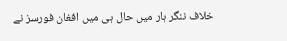خلاف ننگر ہار میں حال ہی میں افغان فورسز نے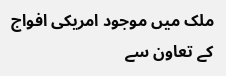ملک میں موجود امریکی افواج کے تعاون سے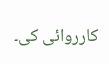کارروائی کی۔